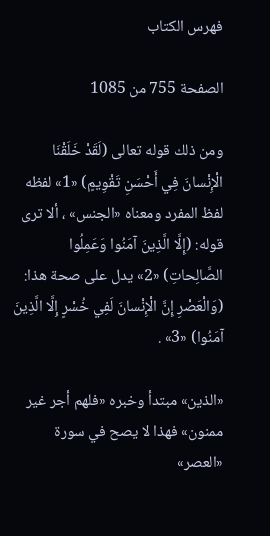فهرس الكتاب

الصفحة 755 من 1085

ومن ذلك قوله تعالى (لَقَدْ خَلَقْنَا الْإِنْسانَ فِي أَحْسَنِ تَقْوِيمٍ) «1» لفظه لفظ المفرد ومعناه «الجنس» ، ألا ترى قوله: (إِلَّا الَّذِينَ آمَنُوا وَعَمِلُوا الصَّالِحاتِ) «2» يدل على صحة هذا: (وَالْعَصْرِ إِنَّ الْإِنْسانَ لَفِي خُسْرٍ إِلَّا الَّذِينَ آمَنُوا) «3» .

«الذين» مبتدأ وخبره «فلهم أجر غير ممنون» فهذا لا يصح في سورة «العصر»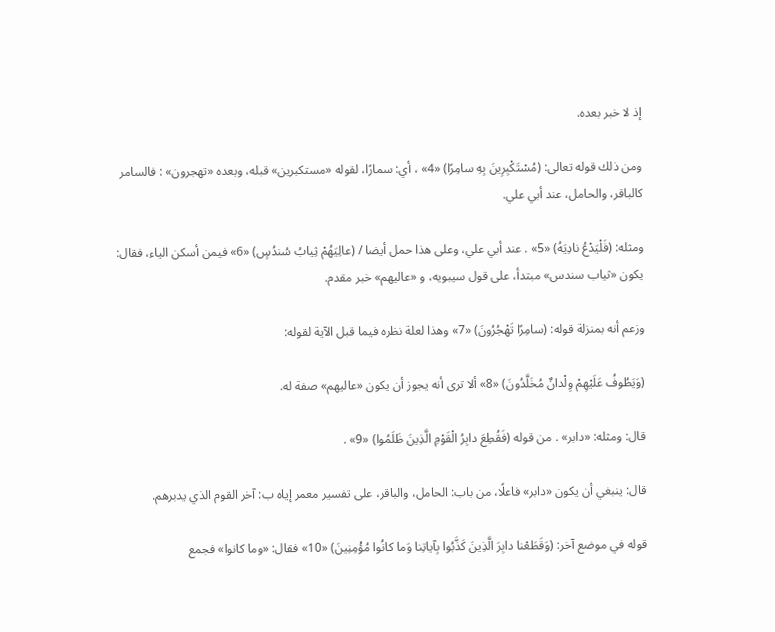إذ لا خبر بعده.

ومن ذلك قوله تعالى: (مُسْتَكْبِرِينَ بِهِ سامِرًا) «4» ، أي: سمارًا، لقوله «مستكبرين» قبله، وبعده «تهجرون» : فالسامر كالباقر، والحامل، عند أبي علي.

ومثله: (فَلْيَدْعُ نادِيَهُ) «5» . عند أبي علي، وعلى هذا حمل أيضا / (عالِيَهُمْ ثِيابُ سُندُسٍ) «6» فيمن أسكن الياء، فقال: يكون «ثياب سندس» مبتدأ، على قول سيبويه، و «عاليهم» خبر مقدم.

وزعم أنه بمنزلة قوله: (سامِرًا تَهْجُرُونَ) «7» وهذا لعلة نظره فيما قبل الآية لقوله:

(وَيَطُوفُ عَلَيْهِمْ وِلْدانٌ مُخَلَّدُونَ) «8» ألا ترى أنه يجوز أن يكون «عاليهم» صفة له.

قال: ومثله: «دابر» . من قوله (فَقُطِعَ دابِرُ الْقَوْمِ الَّذِينَ ظَلَمُوا) «9» .

قال: ينبغي أن يكون «دابر» فاعلًا، من باب: الحامل، والباقر، على تفسير معمر إياه ب: آخر القوم الذي يدبرهم.

قوله في موضع آخر: (وَقَطَعْنا دابِرَ الَّذِينَ كَذَّبُوا بِآياتِنا وَما كانُوا مُؤْمِنِينَ) «10» فقال: «وما كانوا» فجمع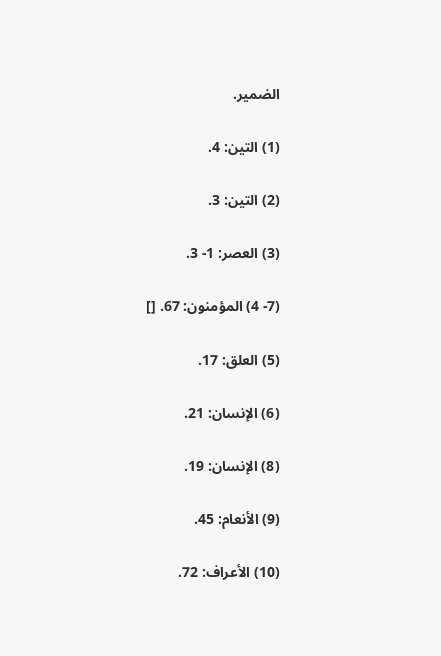الضمير.

(1) التين: 4.

(2) التين: 3.

(3) العصر: 1- 3.

(7- 4) المؤمنون: 67. []

(5) العلق: 17.

(6) الإنسان: 21.

(8) الإنسان: 19.

(9) الأنعام: 45.

(10) الأعراف: 72.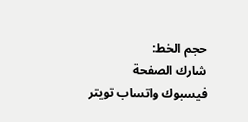حجم الخط:
شارك الصفحة
فيسبوك واتساب تويتر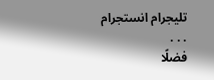تليجرام انستجرام
. . .
فضلًا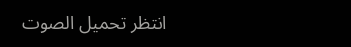انتظر تحميل الصوت